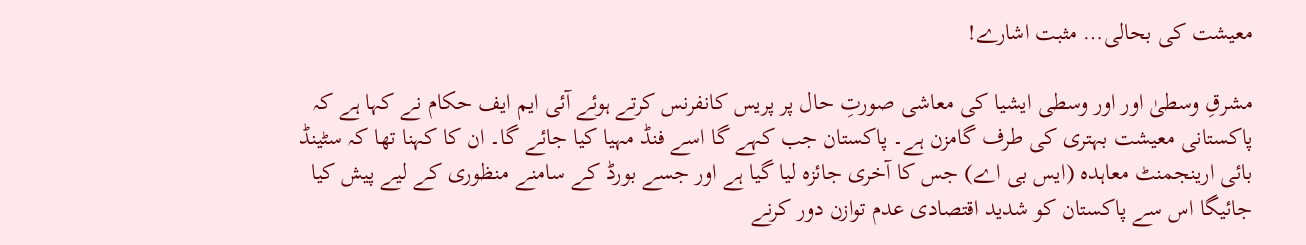معیشت کی بحالی… مثبت اشارے!

مشرقِ وسطیٰ اور اور وسطی ایشیا کی معاشی صورتِ حال پر پریس کانفرنس کرتے ہوئے آئی ایم ایف حکام نے کہا ہے کہ پاکستانی معیشت بہتری کی طرف گامزن ہے۔ پاکستان جب کہے گا اسے فنڈ مہیا کیا جائے گا۔ ان کا کہنا تھا کہ سٹینڈ بائی ارینجمنٹ معاہدہ (ایس بی اے) جس کا آخری جائزہ لیا گیا ہے اور جسے بورڈ کے سامنے منظوری کے لیے پیش کیا جائیگا اس سے پاکستان کو شدید اقتصادی عدم توازن دور کرنے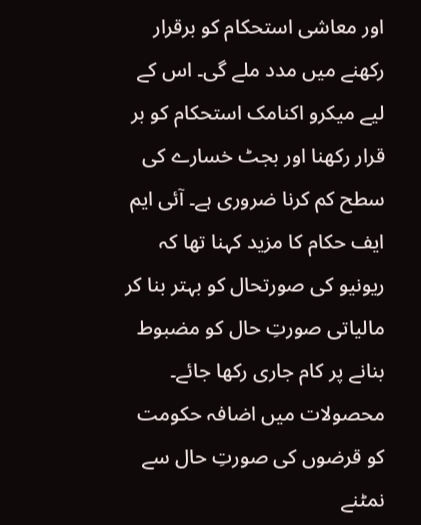اور معاشی استحکام کو برقرار رکھنے میں مدد ملے گی۔ اس کے لیے میکرو اکنامک استحکام کو بر قرار رکھنا اور بجٹ خسارے کی سطح کم کرنا ضروری ہے۔ آئی ایم ایف حکام کا مزید کہنا تھا کہ ریونیو کی صورتحال کو بہتر بنا کر مالیاتی صورتِ حال کو مضبوط بنانے پر کام جاری رکھا جائے۔ محصولات میں اضافہ حکومت کو قرضوں کی صورتِ حال سے نمٹنے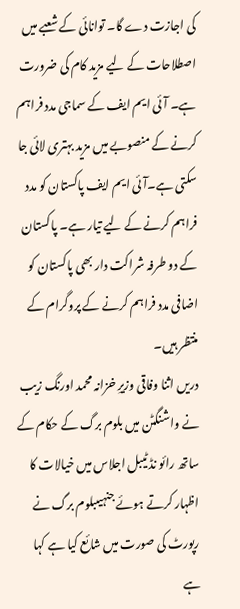کی اجازت دے گا۔ توانائی کے شعبے میں اصطلاحات کے لیے مزید کام کی ضرورت ہے۔ آئی ایم ایف کے سماجی مدد فراہم کرنے کے منصوبے میں مزید بہتری لائی جا سکتی ہے۔آئی ایم ایف پاکستان کو مدد فراہم کرنے کے لیے تیار ہے۔ پاکستان کے دو طرفہ شراکت دار بھی پاکستان کو اضافی مدد فراہم کرنے کے پروگرام کے منتظر ہیں۔
دریں اثنا وفاقی وزیرِ خزانہ محمد اورنگ زیب نے واشنگٹن میں بلوم برگ کے حکام کے ساتھ رائو نڈ ٹیبل اجلاس میں خیالات کا اظہار کرتے ہوئے جنہیںبلوم برگ نے رپورٹ کی صورت میں شائع کیا ہے کہا ہے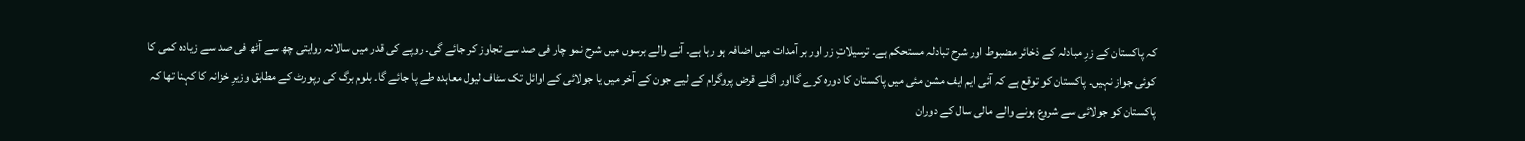کہ پاکستان کے زرِ مبادلہ کے ذخائر مضبوط اور شرح تبادلہ مستحکم ہے۔ ترسیلاتِ زر اور بر آمدات میں اضافہ ہو رہا ہے۔ آنے والے برسوں میں شرح نمو چار فی صد سے تجاوز کر جائے گی۔ روپے کی قدر میں سالانہ روایتی چھ سے آٹھ فی صد سے زیادہ کمی کا کوئی جواز نہیں۔ پاکستان کو توقع ہے کہ آئی ایم ایف مشن مئی میں پاکستان کا دورہ کرے گااور اگلے قرض پروگرام کے لیے جون کے آخر میں یا جولائی کے اوائل تک سٹاف لیول معاہدہ طے پا جائے گا۔ بلوم برگ کی رپورٹ کے مطابق وزیرِ خزانہ کا کہنا تھا کہ پاکستان کو جولائی سے شروع ہونے والے مالی سال کے دوران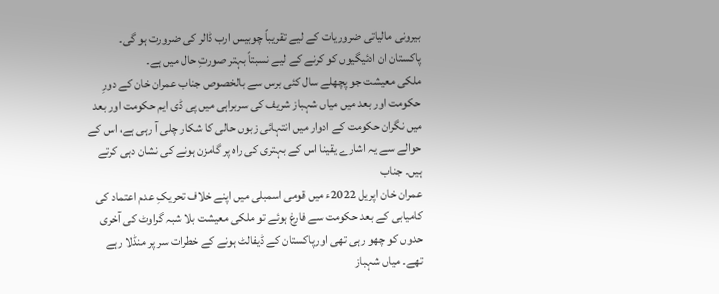بیرونی مالیاتی ضروریات کے لیے تقریباً چوبیس ارب ڈالر کی ضرورت ہو گی۔ پاکستان ان ادئیگیوں کو کرنے کے لیے نسبتاً بہتر صورتِ حال میں ہے۔
ملکی معیشت جو پچھلے سال کئی برس سے بالخصوص جناب عمران خان کے دورِ حکومت اور بعد میں میاں شہباز شریف کی سربراہی میں پی ڈی ایم حکومت اور بعد میں نگران حکومت کے ادوار میں انتہائی زبوں حالی کا شکار چلی آ رہی ہے، اس کے حوالے سے یہ اشارے یقینا اس کے بہتری کی راہ پر گامزن ہونے کی نشان دہی کرتے ہیں۔ جناب
عمران خان اپریل 2022ء میں قومی اسمبلی میں اپنے خلاف تحریکِ عدم اعتماد کی کامیابی کے بعد حکومت سے فارغ ہوئے تو ملکی معیشت بلا شبہ گراوٹ کی آخری حدوں کو چھو رہی تھی اورپاکستان کے ڈیفالٹ ہونے کے خطرات سر پر منڈلا رہے تھے۔ میاں شہباز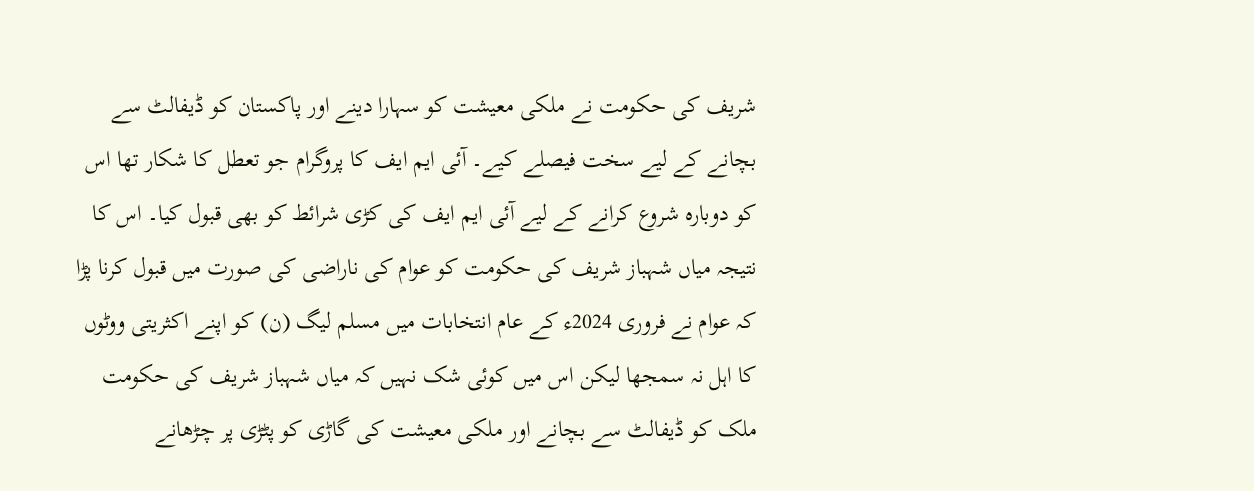شریف کی حکومت نے ملکی معیشت کو سہارا دینے اور پاکستان کو ڈیفالٹ سے بچانے کے لیے سخت فیصلے کیے۔ آئی ایم ایف کا پروگرام جو تعطل کا شکار تھا اس کو دوبارہ شروع کرانے کے لیے آئی ایم ایف کی کڑی شرائط کو بھی قبول کیا۔ اس کا نتیجہ میاں شہباز شریف کی حکومت کو عوام کی ناراضی کی صورت میں قبول کرنا پڑا کہ عوام نے فروری 2024ء کے عام انتخابات میں مسلم لیگ (ن) کو اپنے اکثریتی ووٹوں کا اہل نہ سمجھا لیکن اس میں کوئی شک نہیں کہ میاں شہباز شریف کی حکومت ملک کو ڈیفالٹ سے بچانے اور ملکی معیشت کی گاڑی کو پٹڑی پر چڑھانے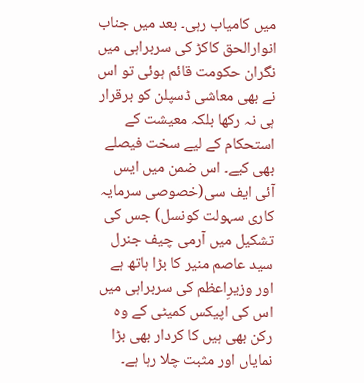میں کامیاب رہی۔ بعد میں جناب انوارالحق کاکڑ کی سربراہی میں نگران حکومت قائم ہوئی تو اس نے بھی معاشی ڈسپلن کو برقرار ہی نہ رکھا بلکہ معیشت کے استحکام کے لیے سخت فیصلے بھی کیے۔ اس ضمن میں ایس آئی ایف سی(خصوصی سرمایہ کاری سہولت کونسل) جس کی تشکیل میں آرمی چیف جنرل سید عاصم منیر کا بڑا ہاتھ ہے اور وزیرِاعظم کی سربراہی میں اس کی اپیکس کمیٹی کے وہ رکن بھی ہیں کا کردار بھی بڑا نمایاں اور مثبت چلا رہا ہے۔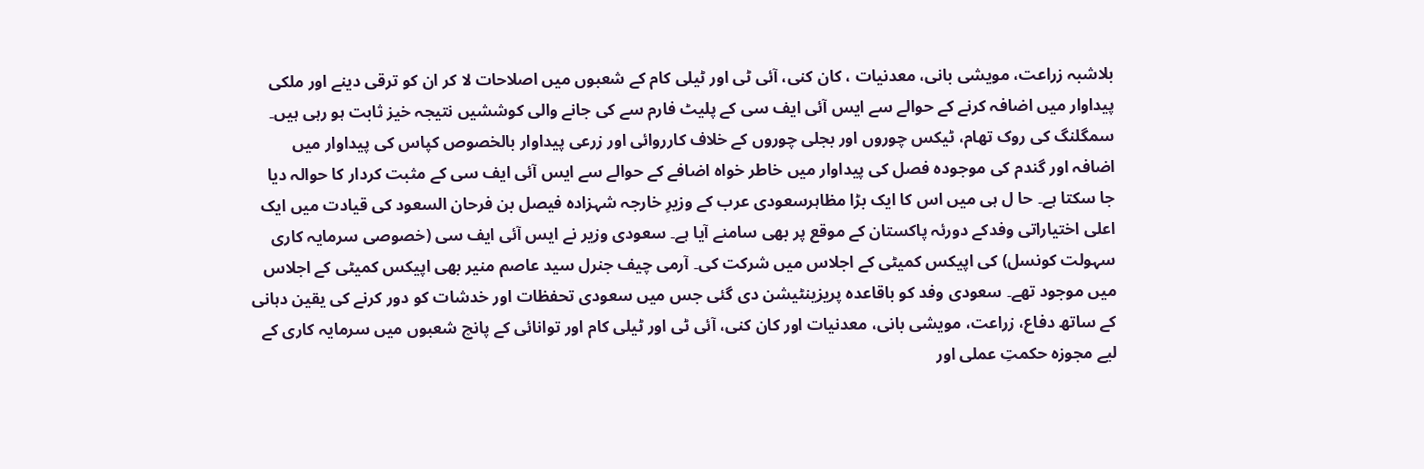بلاشبہ زراعت، مویشی بانی، معدنیات ، کان کنی، آئی ٹی اور ٹیلی کام کے شعبوں میں اصلاحات لا کر ان کو ترقی دینے اور ملکی پیداوار میں اضافہ کرنے کے حوالے سے ایس آئی ایف سی کے پلیٹ فارم سے کی جانے والی کوششیں نتیجہ خیز ثابت ہو رہی ہیں۔ سمگلنگ کی روک تھام، ٹیکس چوروں اور بجلی چوروں کے خلاف کارروائی اور زرعی پیداوار بالخصوص کپاس کی پیداوار میں اضافہ اور گندم کی موجودہ فصل کی پیداوار میں خاطر خواہ اضافے کے حوالے سے ایس آئی ایف سی کے مثبت کردار کا حوالہ دیا جا سکتا ہے۔ حا ل ہی میں اس کا ایک بڑا مظاہرسعودی عرب کے وزیرِ خارجہ شہزادہ فیصل بن فرحان السعود کی قیادت میں ایک اعلی اختیاراتی وفدکے دورئہ پاکستان کے موقع پر بھی سامنے آیا ہے۔ سعودی وزیر نے ایس آئی ایف سی (خصوصی سرمایہ کاری سہولت کونسل) کی اپیکس کمیٹی کے اجلاس میں شرکت کی۔ آرمی چیف جنرل سید عاصم منیر بھی اپیکس کمیٹی کے اجلاس میں موجود تھے۔ سعودی وفد کو باقاعدہ پریزینٹیشن دی گئی جس میں سعودی تحفظات اور خدشات کو دور کرنے کی یقین دہانی کے ساتھ دفاع، زراعت، مویشی بانی، معدنیات اور کان کنی، آئی ٹی اور ٹیلی کام اور توانائی کے پانچ شعبوں میں سرمایہ کاری کے لیے مجوزہ حکمتِ عملی اور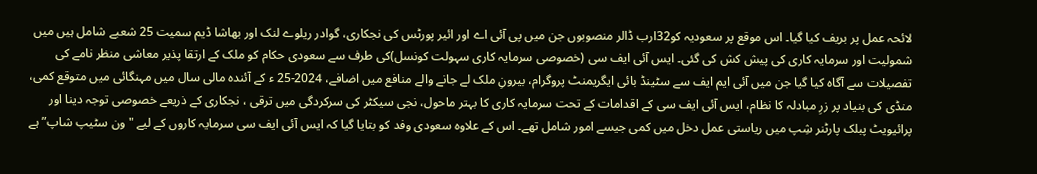لائحہ عمل پر بریف کیا گیا۔ اس موقع پر سعودیہ کو32ارب ڈالر منصوبوں جن میں پی آئی اے اور ائیر پورٹس کی نجکاری، گوادر ریلوے لنک اور بھاشا ڈیم سمیت 25 شعبے شامل ہیں میں شمولیت اور سرمایہ کاری کی پیش کش کی گئی۔ ایس آئی ایف سی (خصوصی سرمایہ کاری سہولت کونسل)کی طرف سے سعودی حکام کو ملک کے ارتقا پذیر معاشی منظر نامے کی تفصیلات سے آگاہ کیا گیا جن میں آئی ایم ایف سے سٹینڈ بائی ایگریمنٹ پروگرام، بیرونِ ملک لے جانے والے منافع میں اضافے، 2024-25 ء کے آئندہ مالی سال میں مہنگائی میں متوقع کمی، منڈی کی بنیاد پر زرِ مبادلہ کا نظام، ایس آئی ایف سی کے اقدامات کے تحت سرمایہ کاری کا بہتر ماحول، نجی سیکٹر کی سرکردگی میں ترقی ، نجکاری کے ذریعے خصوصی توجہ دینا اور پرائیویٹ پبلک پارٹنر شِپ میں ریاستی عمل دخل میں کمی جیسے امور شامل تھے۔ اس کے علاوہ سعودی وفد کو بتایا گیا کہ ایس آئی ایف سی سرمایہ کاروں کے لیے "ون سٹیپ شاپ” ہے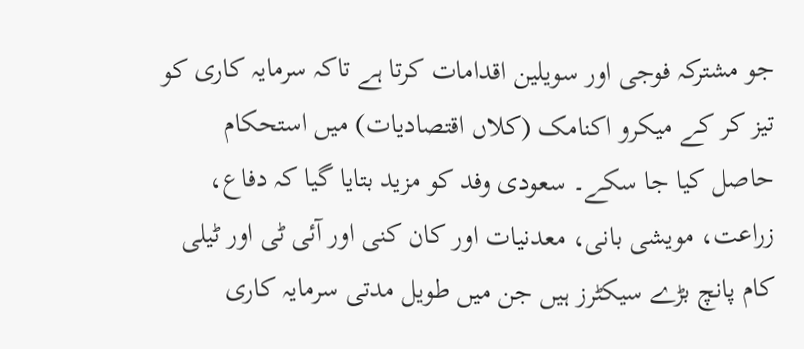جو مشترکہ فوجی اور سویلین اقدامات کرتا ہے تاکہ سرمایہ کاری کو تیز کر کے میکرو اکنامک (کلاں اقتصادیات) میں استحکام حاصل کیا جا سکے۔ سعودی وفد کو مزید بتایا گیا کہ دفاع، زراعت، مویشی بانی، معدنیات اور کان کنی اور آئی ٹی اور ٹیلی کام پانچ بڑے سیکٹرز ہیں جن میں طویل مدتی سرمایہ کاری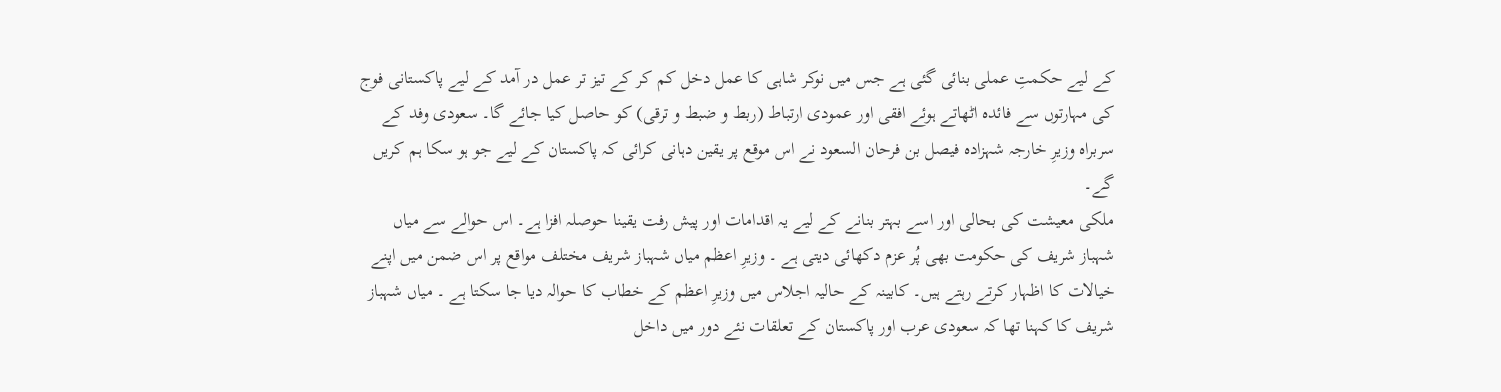کے لیے حکمتِ عملی بنائی گئی ہے جس میں نوکر شاہی کا عمل دخل کم کر کے تیز تر عمل در آمد کے لیے پاکستانی فوج کی مہارتوں سے فائدہ اٹھاتے ہوئے افقی اور عمودی ارتباط (ربط و ضبط و ترقی) کو حاصل کیا جائے گا۔ سعودی وفد کے سربراہ وزیرِ خارجہ شہزادہ فیصل بن فرحان السعود نے اس موقع پر یقین دہانی کرائی کہ پاکستان کے لیے جو ہو سکا ہم کریں گے۔
ملکی معیشت کی بحالی اور اسے بہتر بنانے کے لیے یہ اقدامات اور پیش رفت یقینا حوصلہ افزا ہے۔ اس حوالے سے میاں شہباز شریف کی حکومت بھی پُر عزم دکھائی دیتی ہے ۔ وزیرِ اعظم میاں شہباز شریف مختلف مواقع پر اس ضمن میں اپنے خیالات کا اظہار کرتے رہتے ہیں۔ کابینہ کے حالیہ اجلاس میں وزیرِ اعظم کے خطاب کا حوالہ دیا جا سکتا ہے ۔ میاں شہباز شریف کا کہنا تھا کہ سعودی عرب اور پاکستان کے تعلقات نئے دور میں داخل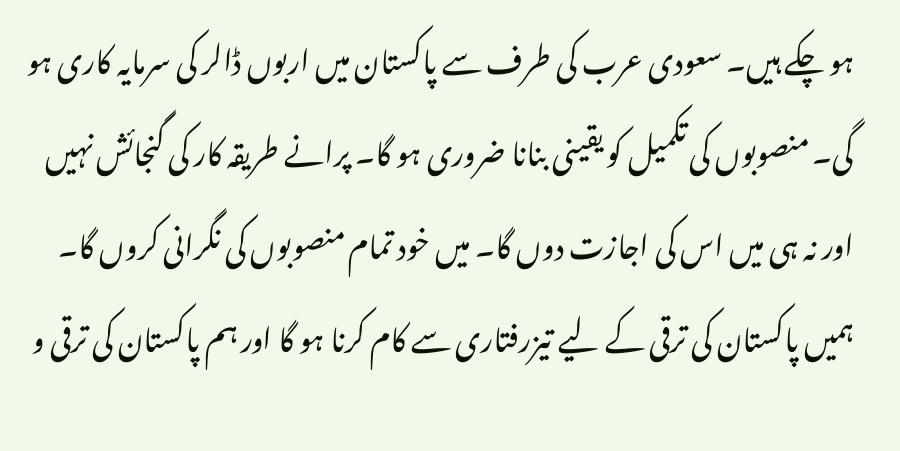ہو چکے ہیں۔ سعودی عرب کی طرف سے پاکستان میں اربوں ڈالر کی سرمایہ کاری ہو گی۔ منصوبوں کی تکمیل کو یقینی بنانا ضروری ہو گا۔ پرانے طریقہ کار کی گنجائش نہیں اور نہ ہی میں اس کی اجازت دوں گا۔ میں خود تمام منصوبوں کی نگرانی کروں گا۔ ہمیں پاکستان کی ترقی کے لیے تیزرفتاری سے کام کرنا ہو گا اور ہم پاکستان کی ترقی و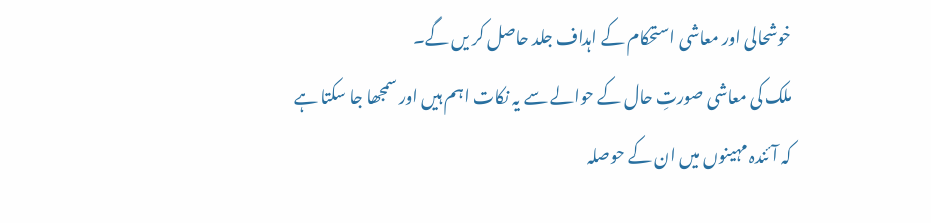خوشحالی اور معاشی استحکام کے اہداف جلد حاصل کر یں گے۔
ملک کی معاشی صورتِ حال کے حوالے سے یہ نکات اہم ہیں اور سمجھا جا سکتا ہے کہ آئندہ مہینوں میں ان کے حوصلہ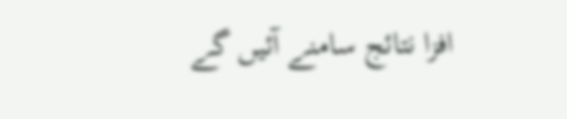افزا نتائج سامنے آئیں گے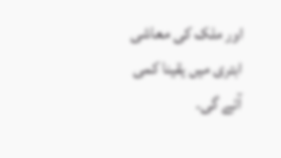اور ملک کی معاشی ابتری میں یقینا کمی آئے گی۔